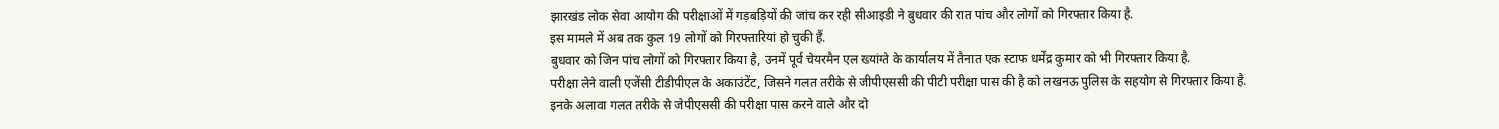झारखंड लोक सेवा आयोग की परीक्षाओं में गड़बड़ियों की जांच कर रही सीआइडी ने बुधवार की रात पांच और लोगों को गिरफ्तार किया है.
इस मामले में अब तक कुल 19 लोगों को गिरफ्तारियां हो चुकी हैं.
बुधवार को जिन पांच लोगों को गिरफ्तार किया है, उनमें पूर्व चेयरमैन एल ख्यांग्ते के कार्यालय में तैनात एक स्टाफ धर्मेंद्र कुमार को भी गिरफ्तार किया है.
परीक्षा लेने वाली एजेंसी टीडीपीएल के अकाउंटेंट, जिसने गलत तरीके से जीपीएससी की पीटी परीक्षा पास की है को लखनऊ पुलिस के सहयोग से गिरफ्तार किया है.
इनके अलावा गलत तरीके से जेपीएससी की परीक्षा पास करने वाले और दो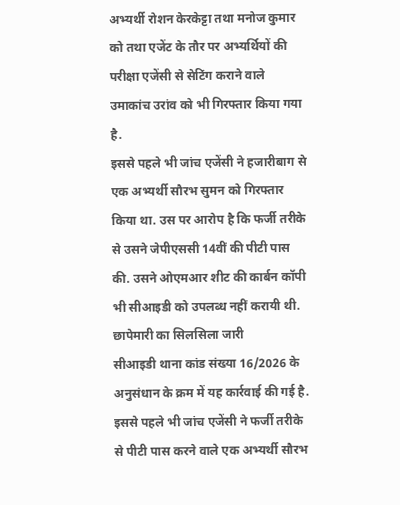अभ्यर्थी रोशन केरकेट्टा तथा मनोज कुमार को तथा एजेंट के तौर पर अभ्यर्थियों की परीक्षा एजेंसी से सेटिंग कराने वाले उमाकांच उरांव को भी गिरफ्तार किया गया है.
इससे पहले भी जांच एजेंसी ने हजारीबाग से एक अभ्यर्थी सौरभ सुमन को गिरफ्तार किया था. उस पर आरोप है कि फर्जी तरीके से उसने जेपीएससी 14वीं की पीटी पास की. उसने ओएमआर शीट की कार्बन कॉपी भी सीआइडी को उपलब्ध नहीं करायी थी.
छापेमारी का सिलसिला जारी
सीआइडी थाना कांड संख्या 16/2026 के अनुसंधान के क्रम में यह कार्रवाई की गई है. इससे पहले भी जांच एजेंसी ने फर्जी तरीके से पीटी पास करने वाले एक अभ्यर्थी सौरभ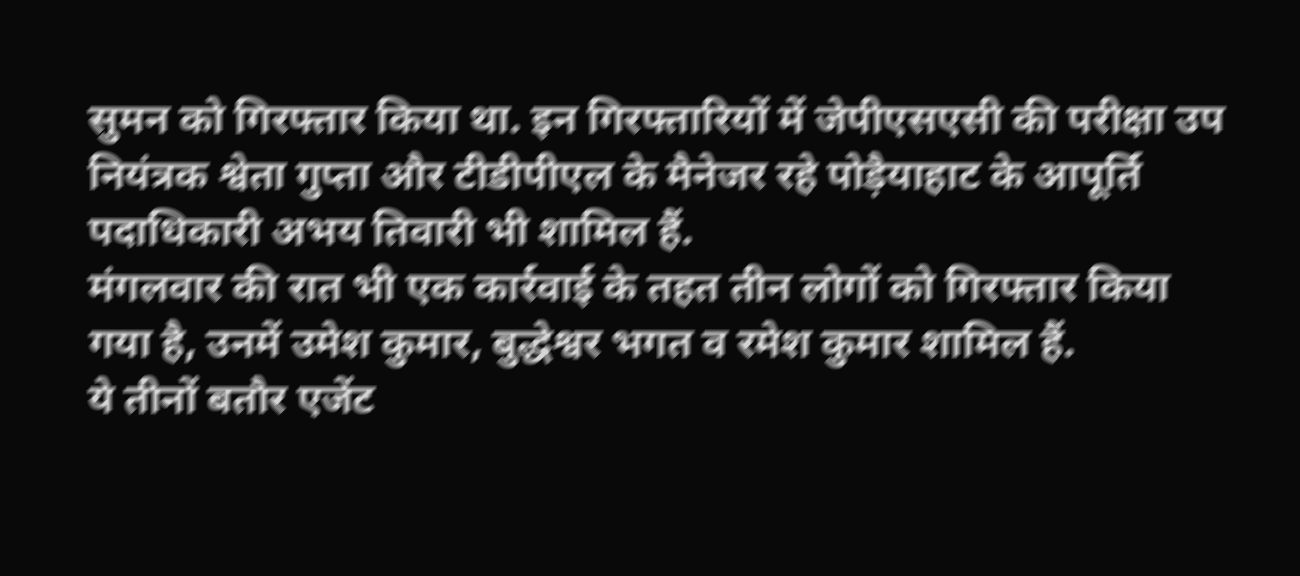सुमन को गिरफ्तार किया था. इन गिरफ्तारियों में जेपीएसएसी की परीक्षा उप नियंत्रक श्वेता गुप्ता और टीडीपीएल के मैनेजर रहे पोड़ैयाहाट के आपूर्ति पदाधिकारी अभय तिवारी भी शामिल हैं.
मंगलवार की रात भी एक कार्रवाई के तहत तीन लोगों को गिरफ्तार किया गया है, उनमें उमेश कुमार, बुद्धेश्वर भगत व रमेश कुमार शामिल हैं.
ये तीनों बतौर एजेंट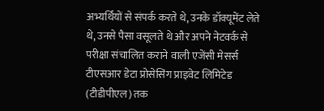अभ्यर्थियों से संपर्क करते थे, उनके डॉक्यूमेंट लेते थे, उनसे पैसा वसूलते थे और अपने नेटवर्क से परीक्षा संचालित कराने वाली एजेंसी मेसर्स टीएसआर डेटा प्रोसेसिंग प्राइवेट लिमिटेड (टीडीपीएल) तक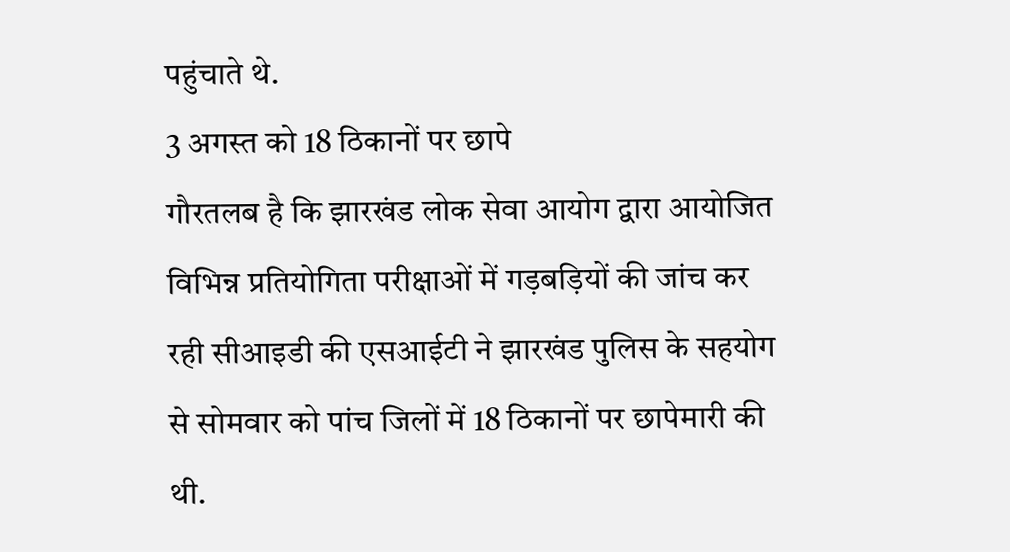पहुंचाते थे.
3 अगस्त को 18 ठिकानों पर छापे
गौरतलब है कि झारखंड लोक सेवा आयोग द्वारा आयोजित विभिन्न प्रतियोगिता परीक्षाओं में गड़बड़ियों की जांच कर रही सीआइडी की एसआईटी ने झारखंड पुलिस के सहयोग से सोमवार को पांच जिलों में 18 ठिकानों पर छापेमारी की थी.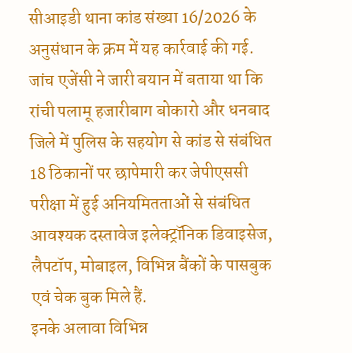सीआइडी थाना कांड संख्या 16/2026 के अनुसंधान के क्रम में यह कार्रवाई की गई.
जांच एजेंसी ने जारी बयान में बताया था कि रांची पलामू हजारीबाग बोकारो और धनबाद जिले में पुलिस के सहयोग से कांड से संबंधित 18 ठिकानों पर छापेमारी कर जेपीएससी परीक्षा में हुई अनियमितताओं से संबंधित आवश्यक दस्तावेज इलेक्ट्रॉनिक डिवाइसेज, लैपटॉप, मोबाइल, विभिन्न बैंकों के पासबुक एवं चेक बुक मिले हैं.
इनके अलावा विभिन्न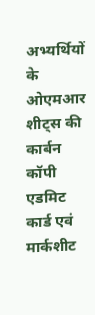अभ्यर्थियों के ओएमआर शीट्स की कार्बन कॉपी एडमिट कार्ड एवं मार्कशीट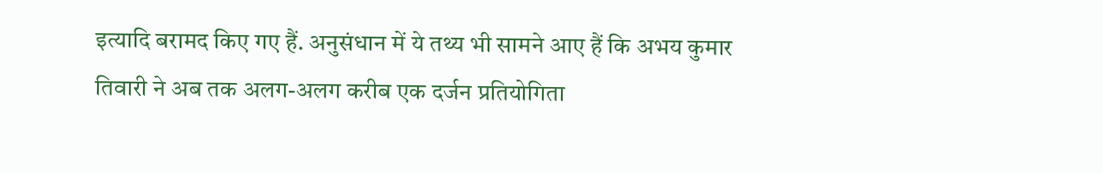इत्यादि बरामद किए गए हैं. अनुसंधान में ये तथ्य भी सामने आए हैं कि अभय कुमार तिवारी ने अब तक अलग-अलग करीब एक दर्जन प्रतियोगिता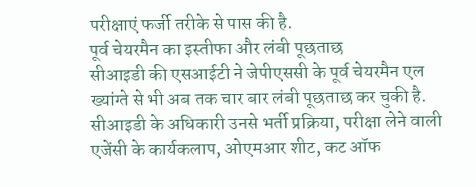परीक्षाएं फर्जी तरीके से पास की है.
पूर्व चेयरमैन का इस्तीफा और लंबी पूछताछ
सीआइडी की एसआईटी ने जेपीएससी के पूर्व चेयरमैन एल ख्यांग्ते से भी अब तक चार बार लंबी पूछताछ कर चुकी है.
सीआइडी के अधिकारी उनसे भर्ती प्रक्रिया, परीक्षा लेने वाली एजेंसी के कार्यकलाप, ओएमआर शीट, कट ऑफ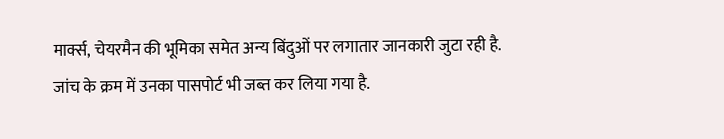मार्क्स, चेयरमैन की भूमिका समेत अन्य बिंदुओं पर लगातार जानकारी जुटा रही है.
जांच के क्रम में उनका पासपोर्ट भी जब्त कर लिया गया है.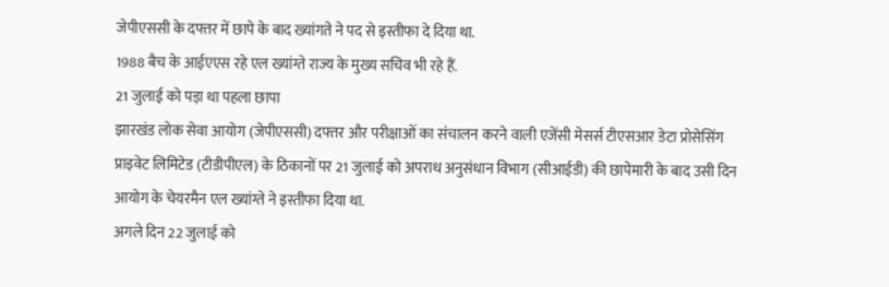जेपीएससी के दफ्तर में छापे के बाद ख्यांगते ने पद से इस्तीफा दे दिया था.
1988 बैच के आईएएस रहे एल ख्यांग्ते राज्य के मुख्य सचिव भी रहे हैं.
21 जुलाई को पड़ा था पहला छापा
झारखंड लोक सेवा आयोग (जेपीएससी) दफ्तर और परीक्षाओं का संचालन करने वाली एजेंसी मेसर्स टीएसआर डेटा प्रोसेसिंग प्राइवेट लिमिटेड (टीडीपीएल) के ठिकानों पर 21 जुलाई को अपराध अनुसंधान विभाग (सीआईडी) की छापेमारी के बाद उसी दिन आयोग के चेयरमैन एल ख्यांग्ते ने इस्तीफा दिया था.
अगले दिन 22 जुलाई को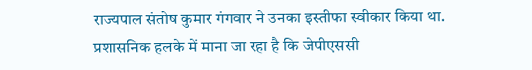राज्यपाल संतोष कुमार गंगवार ने उनका इस्तीफा स्वीकार किया था.
प्रशासनिक हलके में माना जा रहा है कि जेपीएससी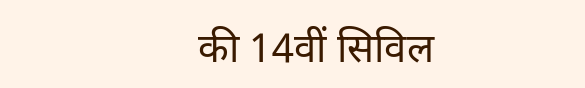की 14वीं सिविल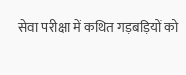सेवा परीक्षा में कथित गड़बड़ियों को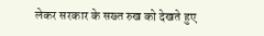लेकर सरकार के सख्त रुख को देखते हुए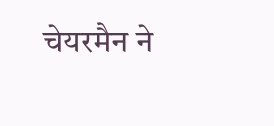चेयरमैन ने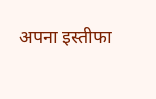अपना इस्तीफा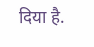दिया है.